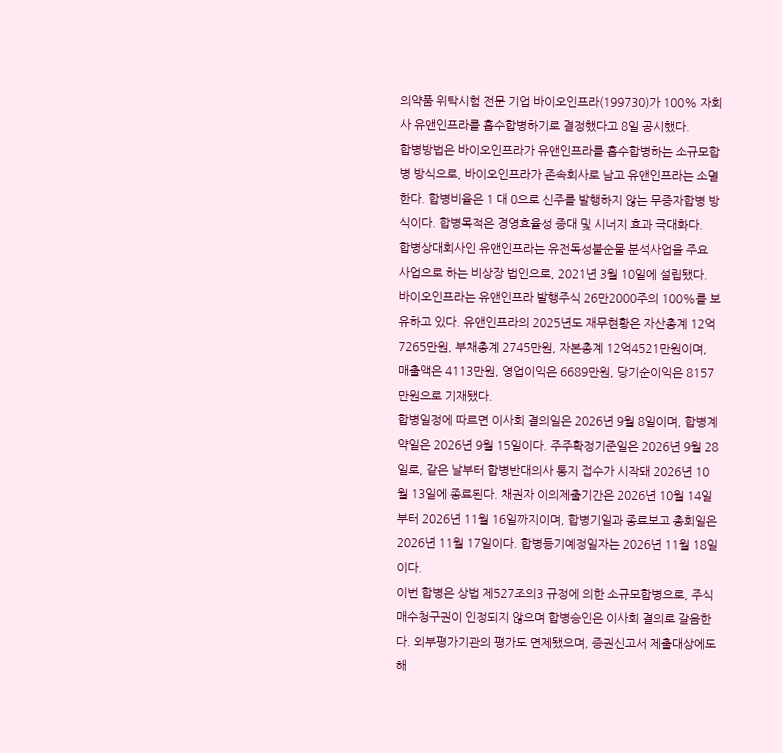의약품 위탁시험 전문 기업 바이오인프라(199730)가 100% 자회사 유앤인프라를 흡수합병하기로 결정했다고 8일 공시했다.
합병방법은 바이오인프라가 유앤인프라를 흡수합병하는 소규모합병 방식으로, 바이오인프라가 존속회사로 남고 유앤인프라는 소멸한다. 합병비율은 1 대 0으로 신주를 발행하지 않는 무증자합병 방식이다. 합병목적은 경영효율성 증대 및 시너지 효과 극대화다.
합병상대회사인 유앤인프라는 유전독성불순물 분석사업을 주요 사업으로 하는 비상장 법인으로, 2021년 3월 10일에 설립됐다. 바이오인프라는 유앤인프라 발행주식 26만2000주의 100%를 보유하고 있다. 유앤인프라의 2025년도 재무현황은 자산총계 12억7265만원, 부채총계 2745만원, 자본총계 12억4521만원이며, 매출액은 4113만원, 영업이익은 6689만원, 당기순이익은 8157만원으로 기재됐다.
합병일정에 따르면 이사회 결의일은 2026년 9월 8일이며, 합병계약일은 2026년 9월 15일이다. 주주확정기준일은 2026년 9월 28일로, 같은 날부터 합병반대의사 통지 접수가 시작돼 2026년 10월 13일에 종료된다. 채권자 이의제출기간은 2026년 10월 14일부터 2026년 11월 16일까지이며, 합병기일과 종료보고 총회일은 2026년 11월 17일이다. 합병등기예정일자는 2026년 11월 18일이다.
이번 합병은 상법 제527조의3 규정에 의한 소규모합병으로, 주식매수청구권이 인정되지 않으며 합병승인은 이사회 결의로 갈음한다. 외부평가기관의 평가도 면제됐으며, 증권신고서 제출대상에도 해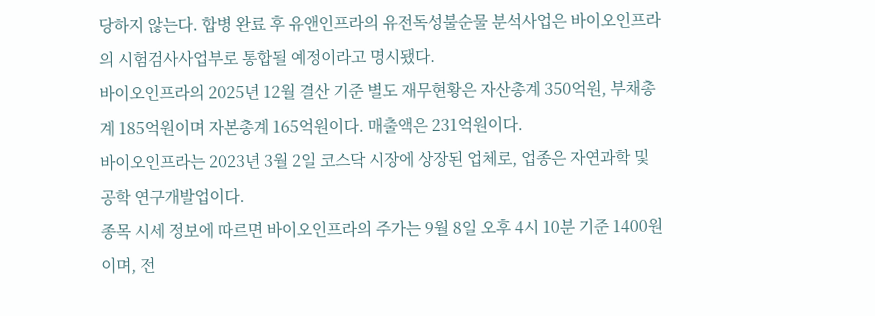당하지 않는다. 합병 완료 후 유앤인프라의 유전독성불순물 분석사업은 바이오인프라의 시험검사사업부로 통합될 예정이라고 명시됐다.
바이오인프라의 2025년 12월 결산 기준 별도 재무현황은 자산총계 350억원, 부채총계 185억원이며 자본총계 165억원이다. 매출액은 231억원이다.
바이오인프라는 2023년 3월 2일 코스닥 시장에 상장된 업체로, 업종은 자연과학 및 공학 연구개발업이다.
종목 시세 정보에 따르면 바이오인프라의 주가는 9월 8일 오후 4시 10분 기준 1400원이며, 전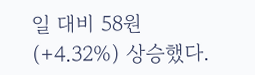일 대비 58원(+4.32%) 상승했다.